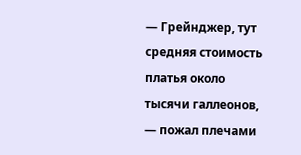— Грейнджер, тут средняя стоимость платья около тысячи галлеонов, — пожал плечами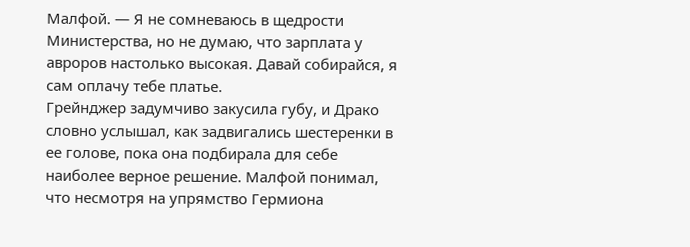Малфой. — Я не сомневаюсь в щедрости Министерства, но не думаю, что зарплата у авроров настолько высокая. Давай собирайся, я сам оплачу тебе платье.
Грейнджер задумчиво закусила губу, и Драко словно услышал, как задвигались шестеренки в ее голове, пока она подбирала для себе наиболее верное решение. Малфой понимал, что несмотря на упрямство Гермиона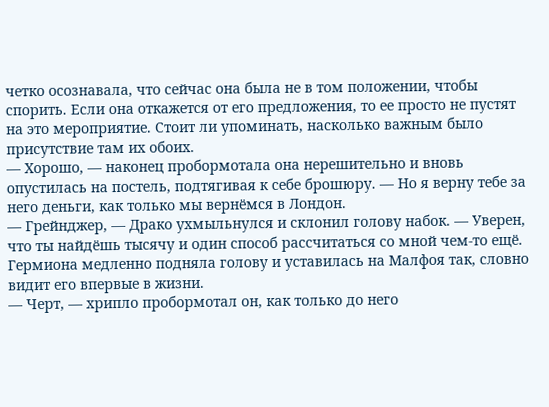четко осознавала, что сейчас она была не в том положении, чтобы спорить. Если она откажется от его предложения, то ее просто не пустят на это мероприятие. Стоит ли упоминать, насколько важным было присутствие там их обоих.
— Хорошо, — наконец пробормотала она нерешительно и вновь опустилась на постель, подтягивая к себе брошюру. — Но я верну тебе за него деньги, как только мы вернёмся в Лондон.
— Грейнджер, — Драко ухмыльнулся и склонил голову набок. — Уверен, что ты найдёшь тысячу и один способ рассчитаться со мной чем-то ещё.
Гермиона медленно подняла голову и уставилась на Малфоя так, словно видит его впервые в жизни.
— Черт, — хрипло пробормотал он, как только до него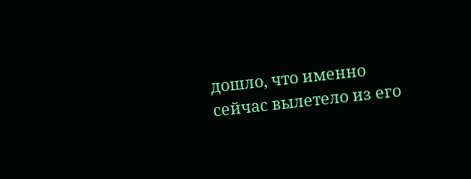дошло, что именно сейчас вылетело из его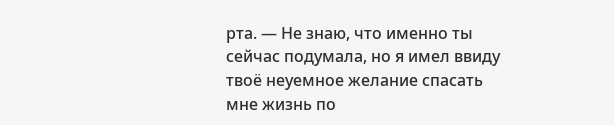рта. — Не знаю, что именно ты сейчас подумала, но я имел ввиду твоё неуемное желание спасать мне жизнь по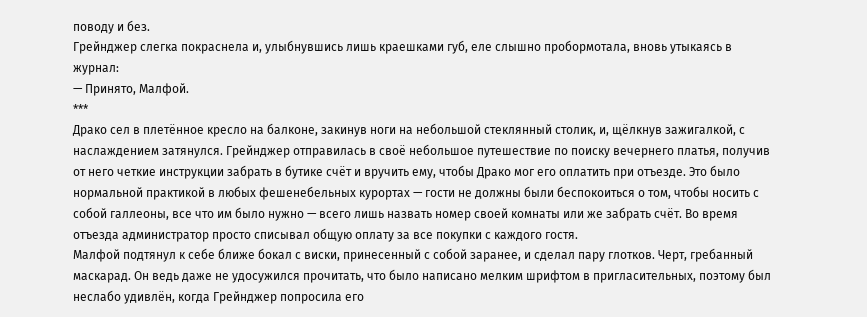поводу и без.
Грейнджер слегка покраснела и, улыбнувшись лишь краешками губ, еле слышно пробормотала, вновь утыкаясь в журнал:
— Принято, Малфой.
***
Драко сел в плетённое кресло на балконе, закинув ноги на небольшой стеклянный столик, и, щёлкнув зажигалкой, с наслаждением затянулся. Грейнджер отправилась в своё небольшое путешествие по поиску вечернего платья, получив от него четкие инструкции забрать в бутике счёт и вручить ему, чтобы Драко мог его оплатить при отъезде. Это было нормальной практикой в любых фешенебельных курортах — гости не должны были беспокоиться о том, чтобы носить с собой галлеоны, все что им было нужно — всего лишь назвать номер своей комнаты или же забрать счёт. Во время отъезда администратор просто списывал общую оплату за все покупки с каждого гостя.
Малфой подтянул к себе ближе бокал с виски, принесенный с собой заранее, и сделал пару глотков. Черт, гребанный маскарад. Он ведь даже не удосужился прочитать, что было написано мелким шрифтом в пригласительных, поэтому был неслабо удивлён, когда Грейнджер попросила его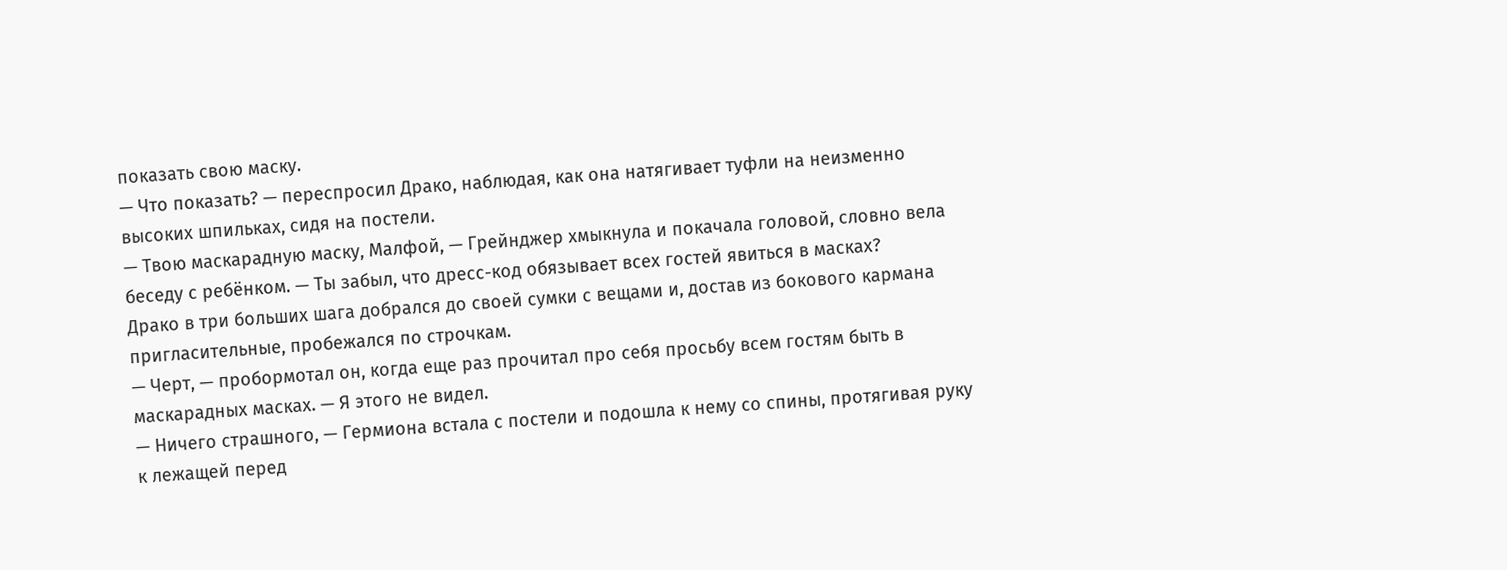показать свою маску.
— Что показать? — переспросил Драко, наблюдая, как она натягивает туфли на неизменно высоких шпильках, сидя на постели.
— Твою маскарадную маску, Малфой, — Грейнджер хмыкнула и покачала головой, словно вела беседу с ребёнком. — Ты забыл, что дресс-код обязывает всех гостей явиться в масках?
Драко в три больших шага добрался до своей сумки с вещами и, достав из бокового кармана пригласительные, пробежался по строчкам.
— Черт, — пробормотал он, когда еще раз прочитал про себя просьбу всем гостям быть в маскарадных масках. — Я этого не видел.
— Ничего страшного, — Гермиона встала с постели и подошла к нему со спины, протягивая руку к лежащей перед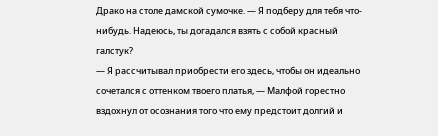Драко на столе дамской сумочке. — Я подберу для тебя что-нибудь. Надеюсь, ты догадался взять с собой красный галстук?
— Я рассчитывал приобрести его здесь, чтобы он идеально сочетался с оттенком твоего платья, — Малфой горестно вздохнул от осознания того что ему предстоит долгий и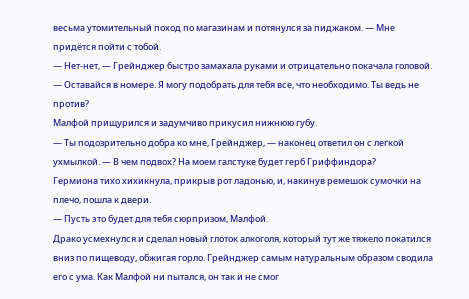весьма утомительный поход по магазинам и потянулся за пиджаком. — Мне придётся пойти с тобой.
— Нет-нет, — Грейнджер быстро замахала руками и отрицательно покачала головой. — Оставайся в номере. Я могу подобрать для тебя все, что необходимо. Ты ведь не против?
Малфой прищурился и задумчиво прикусил нижнюю губу.
— Ты подозрительно добра ко мне, Грейнджер, — наконец ответил он с легкой ухмылкой. — В чем подвох? На моем галстуке будет герб Гриффиндора?
Гермиона тихо хихикнула, прикрыв рот ладонью, и, накинув ремешок сумочки на плечо, пошла к двери.
— Пусть это будет для тебя сюрпризом, Малфой.
Драко усмехнулся и сделал новый глоток алкоголя, который тут же тяжело покатился вниз по пищеводу, обжигая горло. Грейнджер самым натуральным образом сводила его с ума. Как Малфой ни пытался, он так и не смог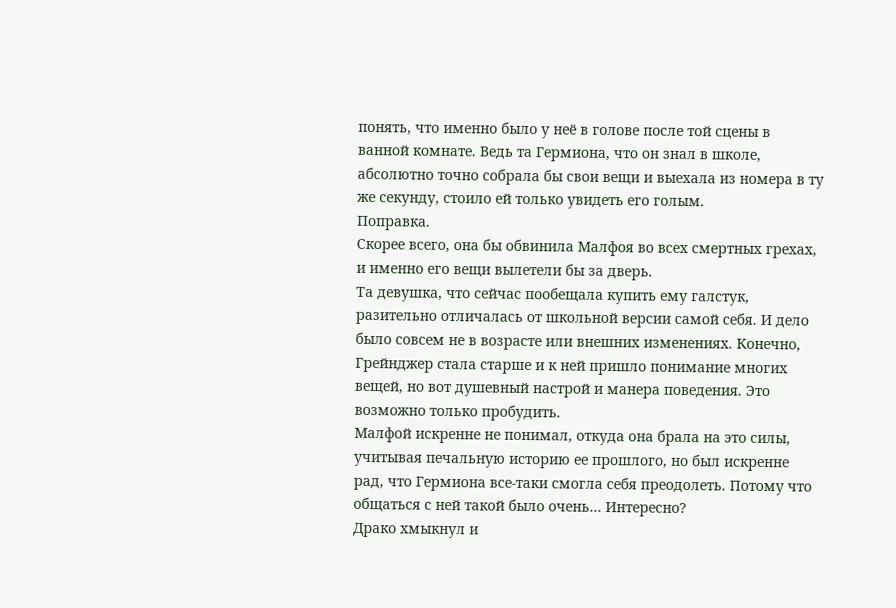понять, что именно было у неё в голове после той сцены в ванной комнате. Ведь та Гермиона, что он знал в школе, абсолютно точно собрала бы свои вещи и выехала из номера в ту же секунду, стоило ей только увидеть его голым.
Поправка.
Скорее всего, она бы обвинила Малфоя во всех смертных грехах, и именно его вещи вылетели бы за дверь.
Та девушка, что сейчас пообещала купить ему галстук, разительно отличалась от школьной версии самой себя. И дело было совсем не в возрасте или внешних изменениях. Конечно, Грейнджер стала старше и к ней пришло понимание многих вещей, но вот душевный настрой и манера поведения. Это возможно только пробудить.
Малфой искренне не понимал, откуда она брала на это силы, учитывая печальную историю ее прошлого, но был искренне рад, что Гермиона все-таки смогла себя преодолеть. Потому что общаться с ней такой было очень… Интересно?
Драко хмыкнул и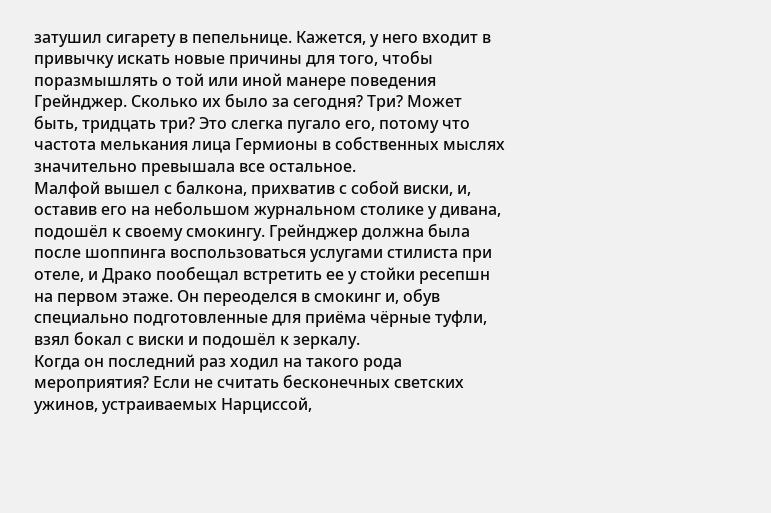затушил сигарету в пепельнице. Кажется, у него входит в привычку искать новые причины для того, чтобы поразмышлять о той или иной манере поведения Грейнджер. Сколько их было за сегодня? Три? Может быть, тридцать три? Это слегка пугало его, потому что частота мелькания лица Гермионы в собственных мыслях значительно превышала все остальное.
Малфой вышел с балкона, прихватив с собой виски, и, оставив его на небольшом журнальном столике у дивана, подошёл к своему смокингу. Грейнджер должна была после шоппинга воспользоваться услугами стилиста при отеле, и Драко пообещал встретить ее у стойки ресепшн на первом этаже. Он переоделся в смокинг и, обув специально подготовленные для приёма чёрные туфли, взял бокал с виски и подошёл к зеркалу.
Когда он последний раз ходил на такого рода мероприятия? Если не считать бесконечных светских ужинов, устраиваемых Нарциссой,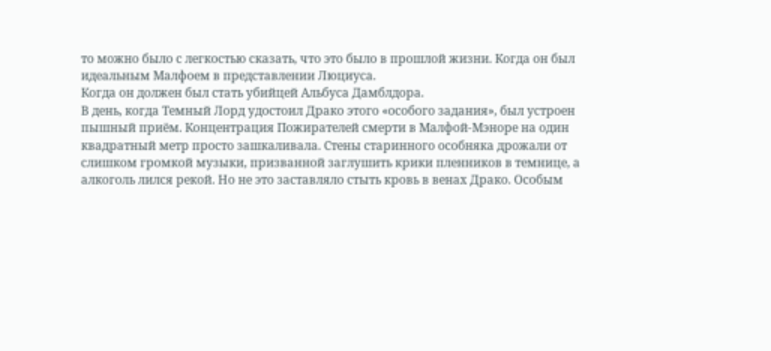то можно было с легкостью сказать, что это было в прошлой жизни. Когда он был идеальным Малфоем в представлении Люциуса.
Когда он должен был стать убийцей Альбуса Дамблдора.
В день, когда Темный Лорд удостоил Драко этого «особого задания», был устроен пышный приём. Концентрация Пожирателей смерти в Малфой-Мэноре на один квадратный метр просто зашкаливала. Стены старинного особняка дрожали от слишком громкой музыки, призванной заглушить крики пленников в темнице, а алкоголь лился рекой. Но не это заставляло стыть кровь в венах Драко. Особым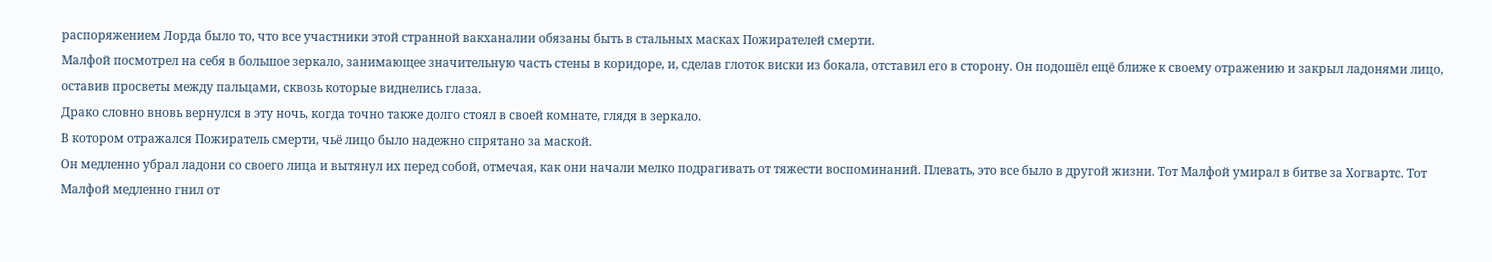распоряжением Лорда было то, что все участники этой странной вакханалии обязаны быть в стальных масках Пожирателей смерти.
Малфой посмотрел на себя в большое зеркало, занимающее значительную часть стены в коридоре, и, сделав глоток виски из бокала, отставил его в сторону. Он подошёл ещё ближе к своему отражению и закрыл ладонями лицо, оставив просветы между пальцами, сквозь которые виднелись глаза.
Драко словно вновь вернулся в эту ночь, когда точно также долго стоял в своей комнате, глядя в зеркало.
В котором отражался Пожиратель смерти, чьё лицо было надежно спрятано за маской.
Он медленно убрал ладони со своего лица и вытянул их перед собой, отмечая, как они начали мелко подрагивать от тяжести воспоминаний. Плевать, это все было в другой жизни. Тот Малфой умирал в битве за Хогвартс. Тот Малфой медленно гнил от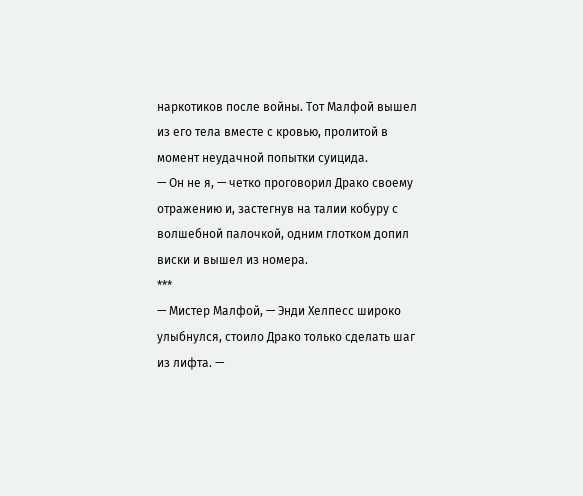наркотиков после войны. Тот Малфой вышел из его тела вместе с кровью, пролитой в момент неудачной попытки суицида.
— Он не я, — четко проговорил Драко своему отражению и, застегнув на талии кобуру с волшебной палочкой, одним глотком допил виски и вышел из номера.
***
— Мистер Малфой, — Энди Хелпесс широко улыбнулся, стоило Драко только сделать шаг из лифта. —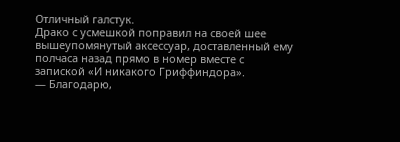Отличный галстук.
Драко с усмешкой поправил на своей шее вышеупомянутый аксессуар, доставленный ему полчаса назад прямо в номер вместе с запиской «И никакого Гриффиндора».
— Благодарю,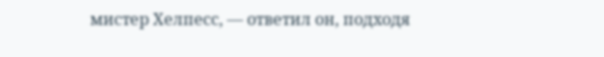мистер Хелпесс, — ответил он, подходя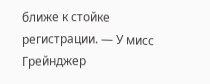ближе к стойке регистрации. — У мисс Грейнджер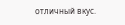отличный вкус.